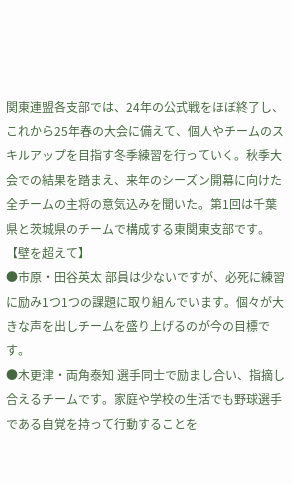関東連盟各支部では、24年の公式戦をほぼ終了し、これから25年春の大会に備えて、個人やチームのスキルアップを目指す冬季練習を行っていく。秋季大会での結果を踏まえ、来年のシーズン開幕に向けた全チームの主将の意気込みを聞いた。第1回は千葉県と茨城県のチームで構成する東関東支部です。
【壁を超えて】
●市原・田谷英太 部員は少ないですが、必死に練習に励み1つ1つの課題に取り組んでいます。個々が大きな声を出しチームを盛り上げるのが今の目標です。
●木更津・両角泰知 選手同士で励まし合い、指摘し合えるチームです。家庭や学校の生活でも野球選手である自覚を持って行動することを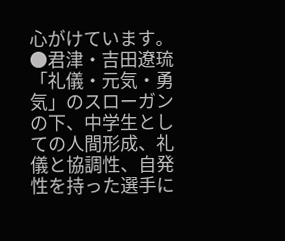心がけています。
●君津・吉田遼琉 「礼儀・元気・勇気」のスローガンの下、中学生としての人間形成、礼儀と協調性、自発性を持った選手に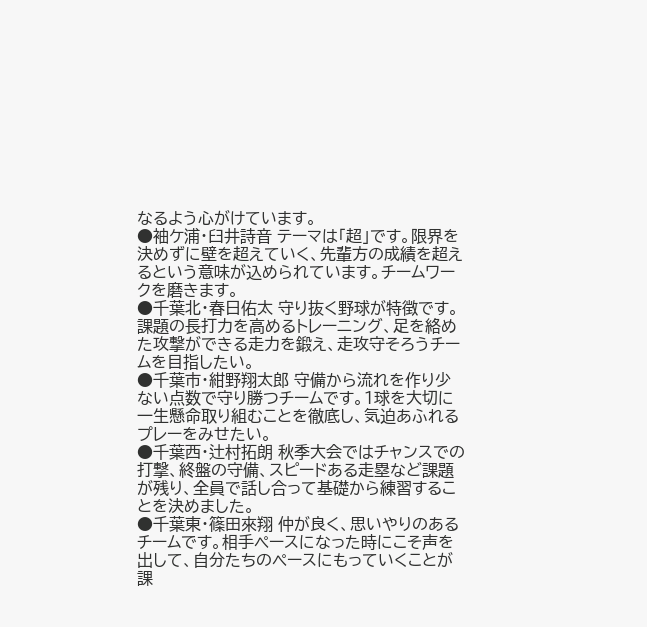なるよう心がけています。
●袖ケ浦・臼井詩音 テーマは「超」です。限界を決めずに壁を超えていく、先輩方の成績を超えるという意味が込められています。チームワークを磨きます。
●千葉北・春日佑太 守り抜く野球が特徴です。課題の長打力を高めるトレーニング、足を絡めた攻撃ができる走力を鍛え、走攻守そろうチームを目指したい。
●千葉市・紺野翔太郎 守備から流れを作り少ない点数で守り勝つチームです。1球を大切に一生懸命取り組むことを徹底し、気迫あふれるプレーをみせたい。
●千葉西・辻村拓朗 秋季大会ではチャンスでの打撃、終盤の守備、スピードある走塁など課題が残り、全員で話し合って基礎から練習することを決めました。
●千葉東・篠田來翔 仲が良く、思いやりのあるチームです。相手ペースになった時にこそ声を出して、自分たちのペースにもっていくことが課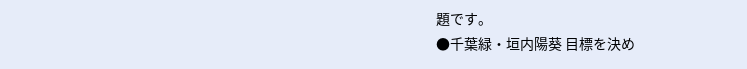題です。
●千葉緑・垣内陽葵 目標を決め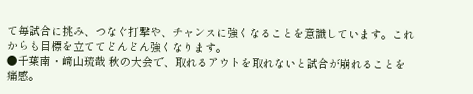て毎試合に挑み、つなぐ打撃や、チャンスに強くなることを意識しています。これからも目標を立ててどんどん強くなります。
●千葉南・﨑山琉哉 秋の大会で、取れるアウトを取れないと試合が崩れることを痛感。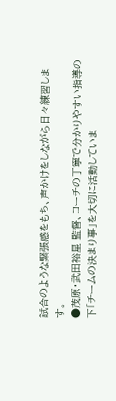試合のような緊張感をもち、声かけをしながら日々練習します。
●茂原・武田裕星 監督、コーチの丁寧で分かりやすい指導の下「チームの決まり事」を大切に活動していま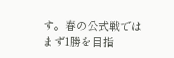す。春の公式戦ではまず1勝を目指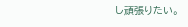し頑張りたい。